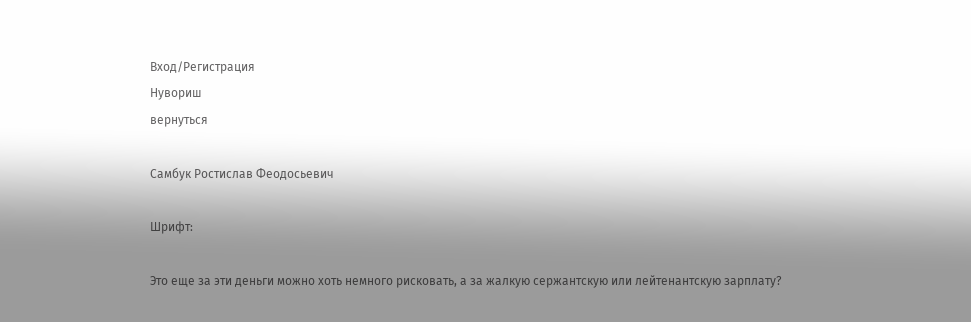Вход/Регистрация
Нувориш
вернуться

Самбук Ростислав Феодосьевич

Шрифт:

Это еще за эти деньги можно хоть немного рисковать, а за жалкую сержантскую или лейтенантскую зарплату?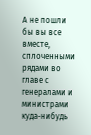А не пошли бы вы все вместе, сплоченными рядами во главе с генералами и министрами куда-нибудь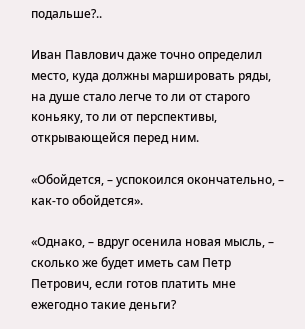подальше?..

Иван Павлович даже точно определил место, куда должны маршировать ряды, на душе стало легче то ли от старого коньяку, то ли от перспективы, открывающейся перед ним.

«Обойдется, – успокоился окончательно, – как-то обойдется».

«Однако, – вдруг осенила новая мысль, – сколько же будет иметь сам Петр Петрович, если готов платить мне ежегодно такие деньги?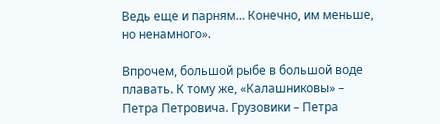Ведь еще и парням… Конечно, им меньше, но ненамного».

Впрочем, большой рыбе в большой воде плавать. К тому же, «Калашниковы» – Петра Петровича. Грузовики – Петра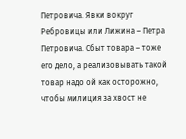Петровича. Явки вокруг Ребровицы или Лижина – Петра Петровича. Сбыт товара – тоже его дело, а реализовывать такой товар надо ой как осторожно, чтобы милиция за хвост не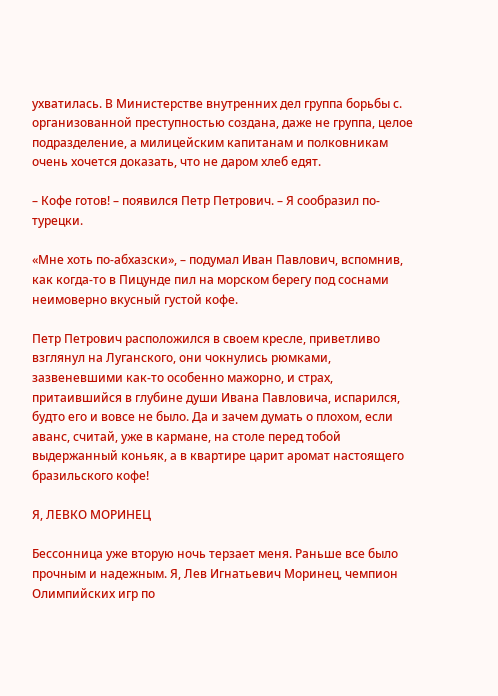ухватилась. В Министерстве внутренних дел группа борьбы с. организованной преступностью создана, даже не группа, целое подразделение, а милицейским капитанам и полковникам очень хочется доказать, что не даром хлеб едят.

– Кофе готов! – появился Петр Петрович. – Я сообразил по-турецки.

«Мне хоть по-абхазски», – подумал Иван Павлович, вспомнив, как когда-то в Пицунде пил на морском берегу под соснами неимоверно вкусный густой кофе.

Петр Петрович расположился в своем кресле, приветливо взглянул на Луганского, они чокнулись рюмками, зазвеневшими как-то особенно мажорно, и страх, притаившийся в глубине души Ивана Павловича, испарился, будто его и вовсе не было. Да и зачем думать о плохом, если аванс, считай, уже в кармане, на столе перед тобой выдержанный коньяк, а в квартире царит аромат настоящего бразильского кофе!

Я, ЛЕВКО МОРИНЕЦ

Бессонница уже вторую ночь терзает меня. Раньше все было прочным и надежным. Я, Лев Игнатьевич Моринец, чемпион Олимпийских игр по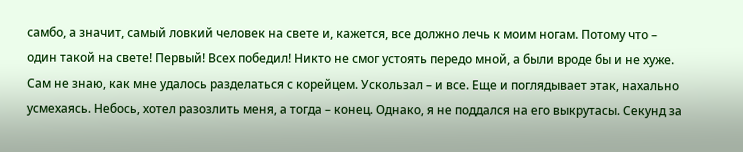самбо, а значит, самый ловкий человек на свете и, кажется, все должно лечь к моим ногам. Потому что – один такой на свете! Первый! Всех победил! Никто не смог устоять передо мной, а были вроде бы и не хуже. Сам не знаю, как мне удалось разделаться с корейцем. Ускользал – и все. Еще и поглядывает этак, нахально усмехаясь. Небось, хотел разозлить меня, а тогда – конец. Однако, я не поддался на его выкрутасы. Секунд за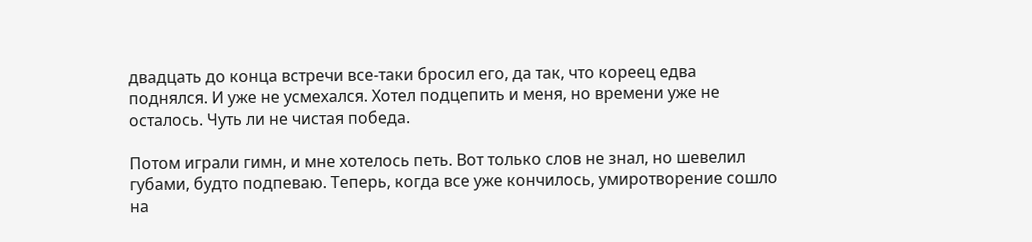двадцать до конца встречи все-таки бросил его, да так, что кореец едва поднялся. И уже не усмехался. Хотел подцепить и меня, но времени уже не осталось. Чуть ли не чистая победа.

Потом играли гимн, и мне хотелось петь. Вот только слов не знал, но шевелил губами, будто подпеваю. Теперь, когда все уже кончилось, умиротворение сошло на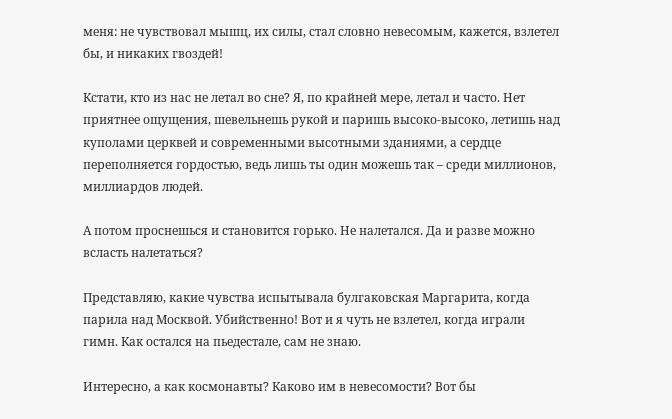меня: не чувствовал мышц, их силы, стал словно невесомым, кажется, взлетел бы, и никаких гвоздей!

Кстати, кто из нас не летал во сне? Я, по крайней мере, летал и часто. Нет приятнее ощущения, шевельнешь рукой и паришь высоко-высоко, летишь над куполами церквей и современными высотными зданиями, а сердце переполняется гордостью, ведь лишь ты один можешь так – среди миллионов, миллиардов людей.

А потом проснешься и становится горько. Не налетался. Да и разве можно всласть налетаться?

Представляю, какие чувства испытывала булгаковская Маргарита, когда парила над Москвой. Убийственно! Вот и я чуть не взлетел, когда играли гимн. Как остался на пьедестале, сам не знаю.

Интересно, а как космонавты? Каково им в невесомости? Вот бы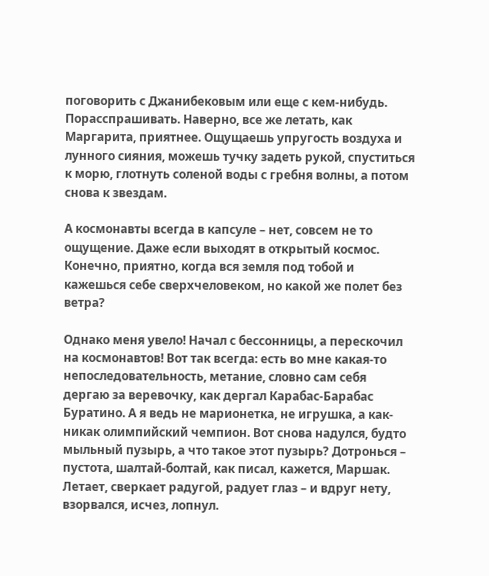поговорить с Джанибековым или еще с кем-нибудь. Порасспрашивать. Наверно, все же летать, как Маргарита, приятнее. Ощущаешь упругость воздуха и лунного сияния, можешь тучку задеть рукой, спуститься к морю, глотнуть соленой воды с гребня волны, а потом снова к звездам.

А космонавты всегда в капсуле – нет, совсем не то ощущение. Даже если выходят в открытый космос. Конечно, приятно, когда вся земля под тобой и кажешься себе сверхчеловеком, но какой же полет без ветра?

Однако меня увело! Начал с бессонницы, а перескочил на космонавтов! Вот так всегда: есть во мне какая-то непоследовательность, метание, словно сам себя дергаю за веревочку, как дергал Карабас-Барабас Буратино. А я ведь не марионетка, не игрушка, а как-никак олимпийский чемпион. Вот снова надулся, будто мыльный пузырь, а что такое этот пузырь? Дотронься – пустота, шалтай-болтай, как писал, кажется, Маршак. Летает, сверкает радугой, радует глаз – и вдруг нету, взорвался, исчез, лопнул.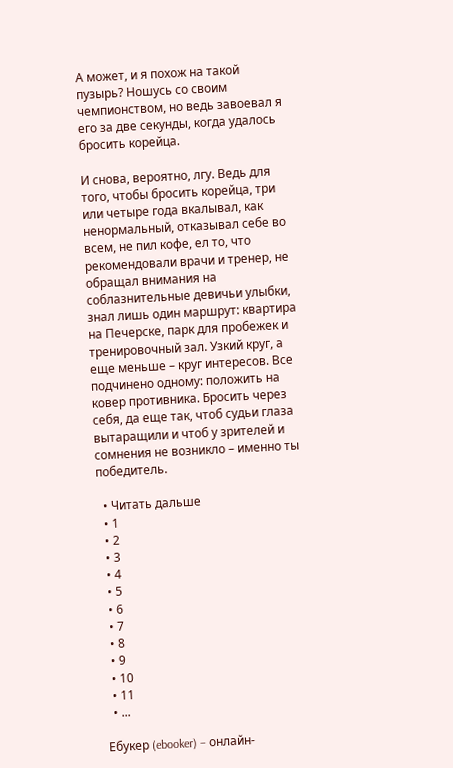А может, и я похож на такой пузырь? Ношусь со своим чемпионством, но ведь завоевал я его за две секунды, когда удалось бросить корейца.

И снова, вероятно, лгу. Ведь для того, чтобы бросить корейца, три или четыре года вкалывал, как ненормальный, отказывал себе во всем, не пил кофе, ел то, что рекомендовали врачи и тренер, не обращал внимания на соблазнительные девичьи улыбки, знал лишь один маршрут: квартира на Печерске, парк для пробежек и тренировочный зал. Узкий круг, а еще меньше – круг интересов. Все подчинено одному: положить на ковер противника. Бросить через себя, да еще так, чтоб судьи глаза вытаращили и чтоб у зрителей и сомнения не возникло – именно ты победитель.

  • Читать дальше
  • 1
  • 2
  • 3
  • 4
  • 5
  • 6
  • 7
  • 8
  • 9
  • 10
  • 11
  • ...

Ебукер (ebooker) – онлайн-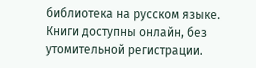библиотека на русском языке. Книги доступны онлайн, без утомительной регистрации.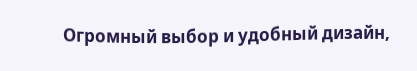Огромный выбор и удобный дизайн,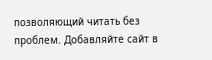позволяющий читать без проблем. Добавляйте сайт в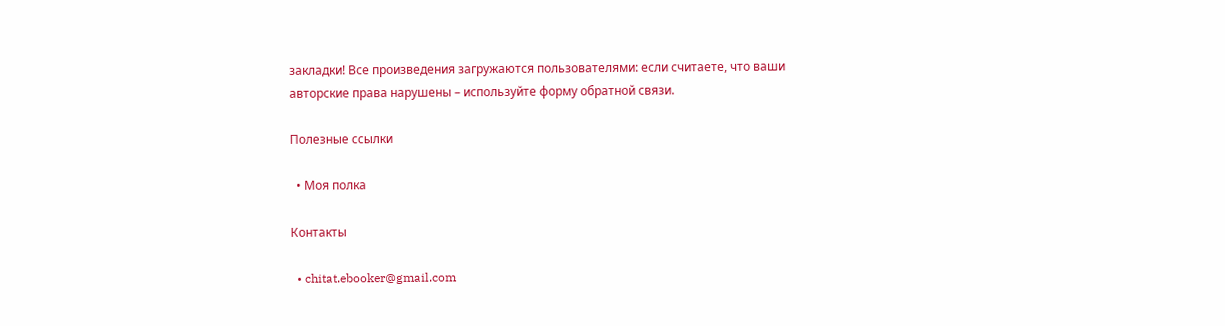закладки! Все произведения загружаются пользователями: если считаете, что ваши авторские права нарушены – используйте форму обратной связи.

Полезные ссылки

  • Моя полка

Контакты

  • chitat.ebooker@gmail.com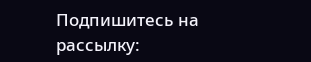Подпишитесь на рассылку: